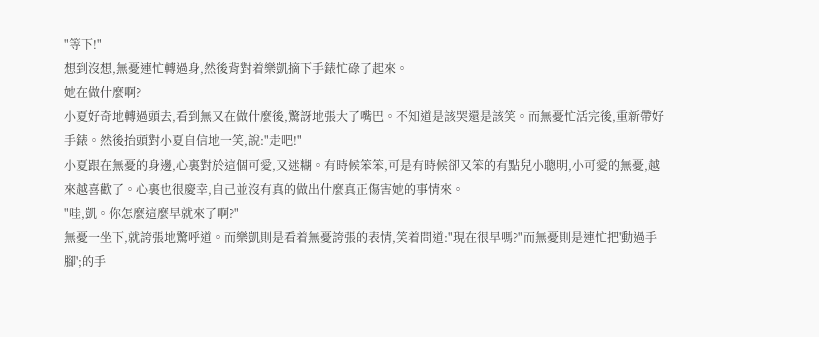"等下!"
想到沒想,無憂連忙轉過身,然後背對着樂凱摘下手錶忙碌了起來。
她在做什麼啊?
小夏好奇地轉過頭去,看到無又在做什麼後,驚訝地張大了嘴巴。不知道是該哭還是該笑。而無憂忙活完後,重新帶好手錶。然後抬頭對小夏自信地一笑,說:"走吧!"
小夏跟在無憂的身邊,心裏對於這個可愛,又迷糊。有時候笨笨,可是有時候卻又笨的有點兒小聰明,小可愛的無憂,越來越喜歡了。心裏也很慶幸,自己並沒有真的做出什麼真正傷害她的事情來。
"哇,凱。你怎麼這麼早就來了啊?"
無憂一坐下,就誇張地驚呼道。而樂凱則是看着無憂誇張的表情,笑着問道:"現在很早嗎?"而無憂則是連忙把'動過手腳';的手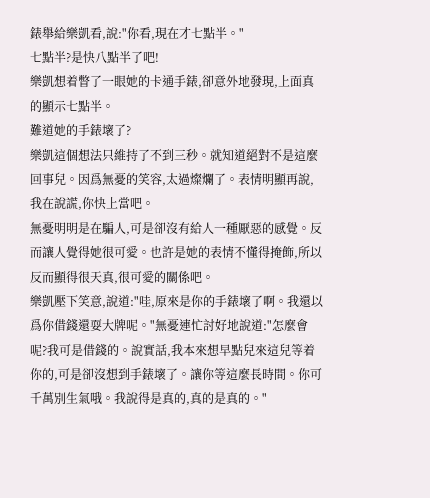錶舉給樂凱看,說:"你看,現在才七點半。"
七點半?是快八點半了吧!
樂凱想着瞥了一眼她的卡通手錶,卻意外地發現,上面真的顯示七點半。
難道她的手錶壞了?
樂凱這個想法只維持了不到三秒。就知道絕對不是這麼回事兒。因爲無憂的笑容,太過燦爛了。表情明顯再說,我在說謊,你快上當吧。
無憂明明是在騙人,可是卻沒有給人一種厭惡的感覺。反而讓人覺得她很可愛。也許是她的表情不懂得掩飾,所以反而顯得很天真,很可愛的關係吧。
樂凱壓下笑意,說道:"哇,原來是你的手錶壞了啊。我還以爲你借錢還耍大牌呢。"無憂連忙討好地說道:"怎麼會呢?我可是借錢的。說實話,我本來想早點兒來這兒等着你的,可是卻沒想到手錶壞了。讓你等這麼長時間。你可千萬別生氣哦。我說得是真的,真的是真的。"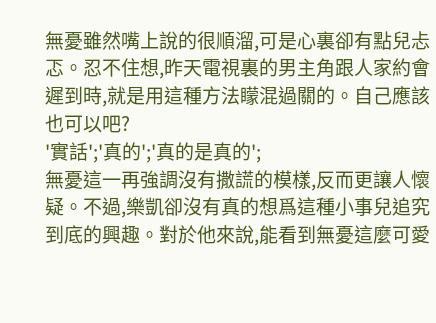無憂雖然嘴上說的很順溜,可是心裏卻有點兒忐忑。忍不住想,昨天電視裏的男主角跟人家約會遲到時,就是用這種方法矇混過關的。自己應該也可以吧?
'實話';'真的';'真的是真的';
無憂這一再強調沒有撒謊的模樣,反而更讓人懷疑。不過,樂凱卻沒有真的想爲這種小事兒追究到底的興趣。對於他來說,能看到無憂這麼可愛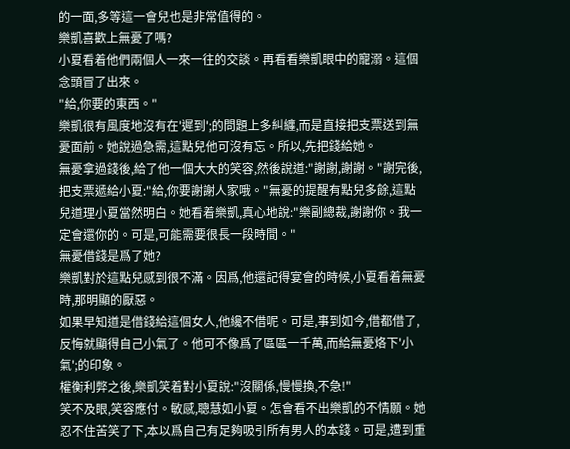的一面,多等這一會兒也是非常值得的。
樂凱喜歡上無憂了嗎?
小夏看着他們兩個人一來一往的交談。再看看樂凱眼中的寵溺。這個念頭冒了出來。
"給,你要的東西。"
樂凱很有風度地沒有在'遲到';的問題上多糾纏,而是直接把支票送到無憂面前。她說過急需,這點兒他可沒有忘。所以,先把錢給她。
無憂拿過錢後,給了他一個大大的笑容,然後說道:"謝謝,謝謝。"謝完後,把支票遞給小夏:"給,你要謝謝人家哦。"無憂的提醒有點兒多餘,這點兒道理小夏當然明白。她看着樂凱,真心地說:"樂副總裁,謝謝你。我一定會還你的。可是,可能需要很長一段時間。"
無憂借錢是爲了她?
樂凱對於這點兒感到很不滿。因爲,他還記得宴會的時候,小夏看着無憂時,那明顯的厭惡。
如果早知道是借錢給這個女人,他纔不借呢。可是,事到如今,借都借了,反悔就顯得自己小氣了。他可不像爲了區區一千萬,而給無憂烙下'小氣';的印象。
權衡利弊之後,樂凱笑着對小夏說:"沒關係,慢慢換,不急!"
笑不及眼,笑容應付。敏感,聰慧如小夏。怎會看不出樂凱的不情願。她忍不住苦笑了下,本以爲自己有足夠吸引所有男人的本錢。可是,遭到重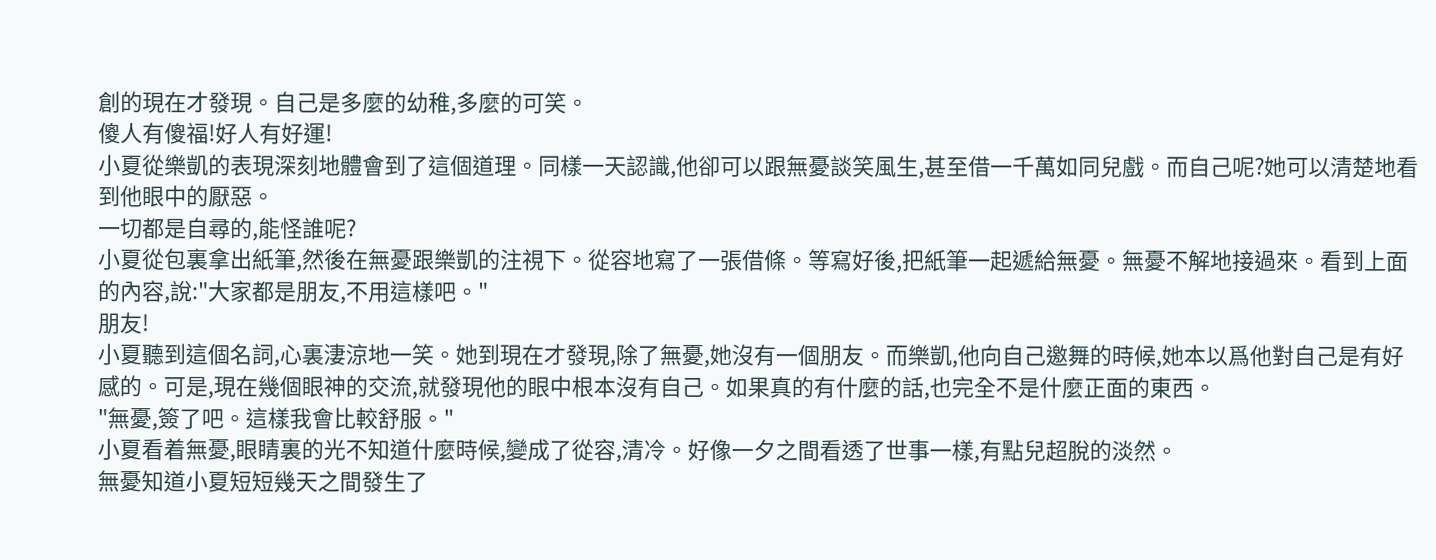創的現在才發現。自己是多麼的幼稚,多麼的可笑。
傻人有傻福!好人有好運!
小夏從樂凱的表現深刻地體會到了這個道理。同樣一天認識,他卻可以跟無憂談笑風生,甚至借一千萬如同兒戲。而自己呢?她可以清楚地看到他眼中的厭惡。
一切都是自尋的,能怪誰呢?
小夏從包裏拿出紙筆,然後在無憂跟樂凱的注視下。從容地寫了一張借條。等寫好後,把紙筆一起遞給無憂。無憂不解地接過來。看到上面的內容,說:"大家都是朋友,不用這樣吧。"
朋友!
小夏聽到這個名詞,心裏淒涼地一笑。她到現在才發現,除了無憂,她沒有一個朋友。而樂凱,他向自己邀舞的時候,她本以爲他對自己是有好感的。可是,現在幾個眼神的交流,就發現他的眼中根本沒有自己。如果真的有什麼的話,也完全不是什麼正面的東西。
"無憂,簽了吧。這樣我會比較舒服。"
小夏看着無憂,眼睛裏的光不知道什麼時候,變成了從容,清冷。好像一夕之間看透了世事一樣,有點兒超脫的淡然。
無憂知道小夏短短幾天之間發生了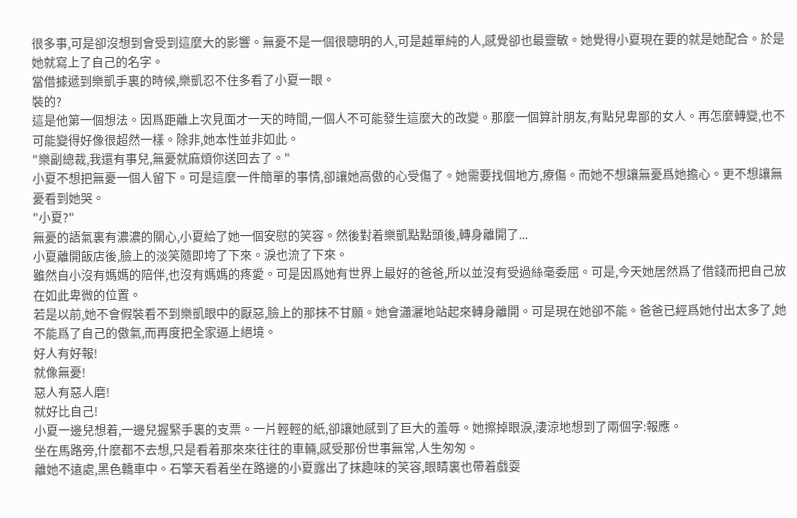很多事,可是卻沒想到會受到這麼大的影響。無憂不是一個很聰明的人,可是越單純的人,感覺卻也最靈敏。她覺得小夏現在要的就是她配合。於是她就寫上了自己的名字。
當借據遞到樂凱手裏的時候,樂凱忍不住多看了小夏一眼。
裝的?
這是他第一個想法。因爲距離上次見面才一天的時間,一個人不可能發生這麼大的改變。那麼一個算計朋友,有點兒卑鄙的女人。再怎麼轉變,也不可能變得好像很超然一樣。除非,她本性並非如此。
"樂副總裁,我還有事兒,無憂就麻煩你送回去了。"
小夏不想把無憂一個人留下。可是這麼一件簡單的事情,卻讓她高傲的心受傷了。她需要找個地方,療傷。而她不想讓無憂爲她擔心。更不想讓無憂看到她哭。
"小夏?"
無憂的語氣裏有濃濃的關心,小夏給了她一個安慰的笑容。然後對着樂凱點點頭後,轉身離開了...
小夏離開飯店後,臉上的淡笑隨即垮了下來。淚也流了下來。
雖然自小沒有媽媽的陪伴,也沒有媽媽的疼愛。可是因爲她有世界上最好的爸爸,所以並沒有受過絲毫委屈。可是,今天她居然爲了借錢而把自己放在如此卑微的位置。
若是以前,她不會假裝看不到樂凱眼中的厭惡,臉上的那抹不甘願。她會瀟灑地站起來轉身離開。可是現在她卻不能。爸爸已經爲她付出太多了,她不能爲了自己的傲氣,而再度把全家逼上絕境。
好人有好報!
就像無憂!
惡人有惡人磨!
就好比自己!
小夏一邊兒想着,一邊兒握緊手裏的支票。一片輕輕的紙,卻讓她感到了巨大的羞辱。她擦掉眼淚,淒涼地想到了兩個字:報應。
坐在馬路旁,什麼都不去想,只是看着那來來往往的車輛,感受那份世事無常,人生匆匆。
離她不遠處,黑色轎車中。石擎天看着坐在路邊的小夏露出了抹趣味的笑容,眼睛裏也帶着戲耍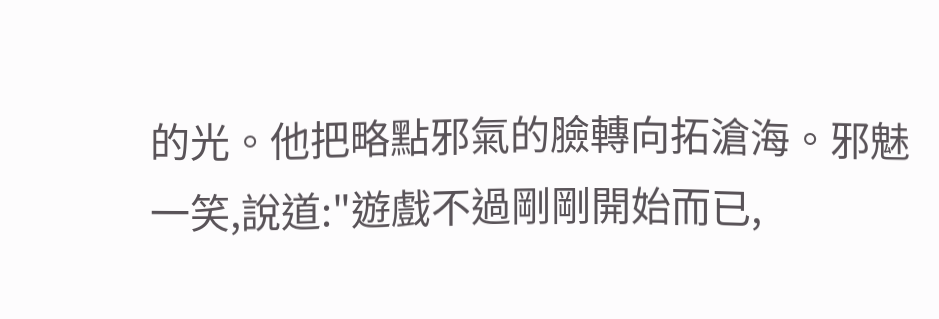的光。他把略點邪氣的臉轉向拓滄海。邪魅一笑,說道:"遊戲不過剛剛開始而已,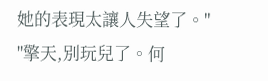她的表現太讓人失望了。"
"擎天,別玩兒了。何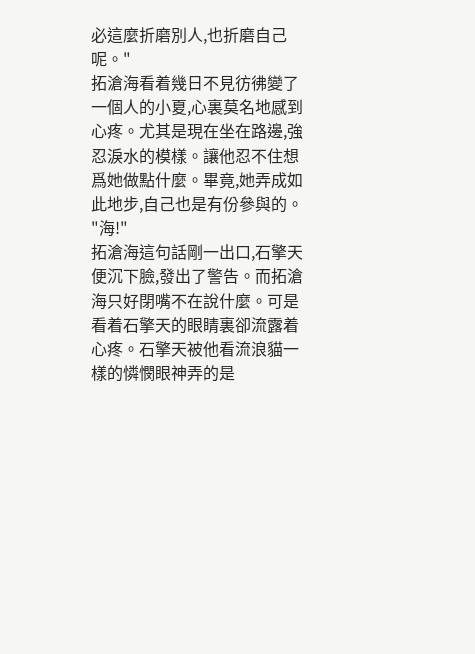必這麼折磨別人,也折磨自己呢。"
拓滄海看着幾日不見彷彿變了一個人的小夏,心裏莫名地感到心疼。尤其是現在坐在路邊,強忍淚水的模樣。讓他忍不住想爲她做點什麼。畢竟,她弄成如此地步,自己也是有份參與的。
"海!"
拓滄海這句話剛一出口,石擎天便沉下臉,發出了警告。而拓滄海只好閉嘴不在說什麼。可是看着石擎天的眼睛裏卻流露着心疼。石擎天被他看流浪貓一樣的憐憫眼神弄的是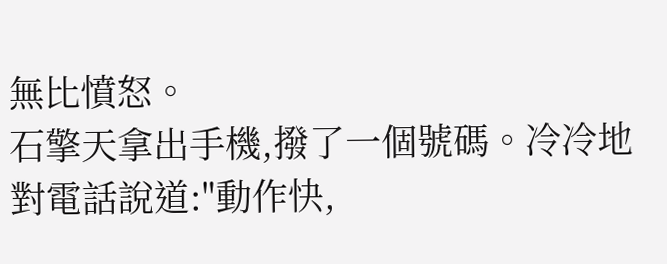無比憤怒。
石擎天拿出手機,撥了一個號碼。冷冷地對電話說道:"動作快,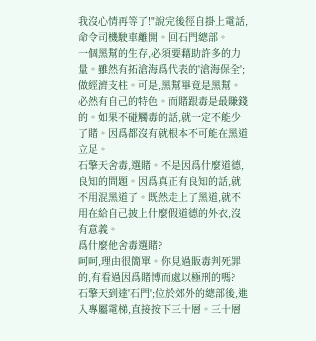我沒心情再等了!"說完後徑自掛上電話,命令司機駛車離開。回石門總部。
一個黑幫的生存,必須要藉助許多的力量。雖然有拓滄海爲代表的'滄海保全';做經濟支柱。可是,黑幫畢竟是黑幫。必然有自己的特色。而賭跟毒是最賺錢的。如果不碰觸毒的話,就一定不能少了賭。因爲都沒有就根本不可能在黑道立足。
石擎天舍毒,選賭。不是因爲什麼道德,良知的問題。因爲真正有良知的話,就不用混黑道了。既然走上了黑道,就不用在給自己披上什麼假道德的外衣,沒有意義。
爲什麼他舍毒選賭?
呵呵,理由很簡單。你見過販毒判死罪的,有看過因爲賭博而處以極刑的嗎?
石擎天到達'石門';位於郊外的總部後,進入專屬電梯,直接按下三十層。三十層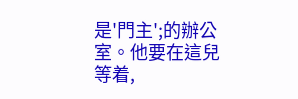是'門主';的辦公室。他要在這兒等着,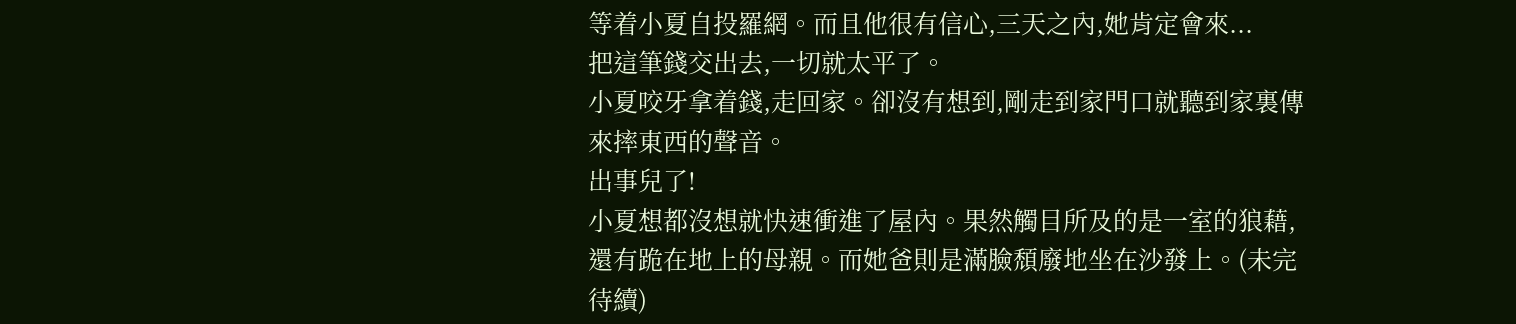等着小夏自投羅網。而且他很有信心,三天之內,她肯定會來...
把這筆錢交出去,一切就太平了。
小夏咬牙拿着錢,走回家。卻沒有想到,剛走到家門口就聽到家裏傳來摔東西的聲音。
出事兒了!
小夏想都沒想就快速衝進了屋內。果然觸目所及的是一室的狼藉,還有跪在地上的母親。而她爸則是滿臉頹廢地坐在沙發上。(未完待續)